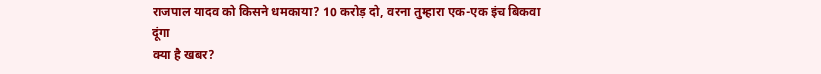राजपाल यादव को किसने धमकाया? 10 करोड़ दो, वरना तुम्हारा एक-एक इंच बिकवा दूंगा
क्या है खबर?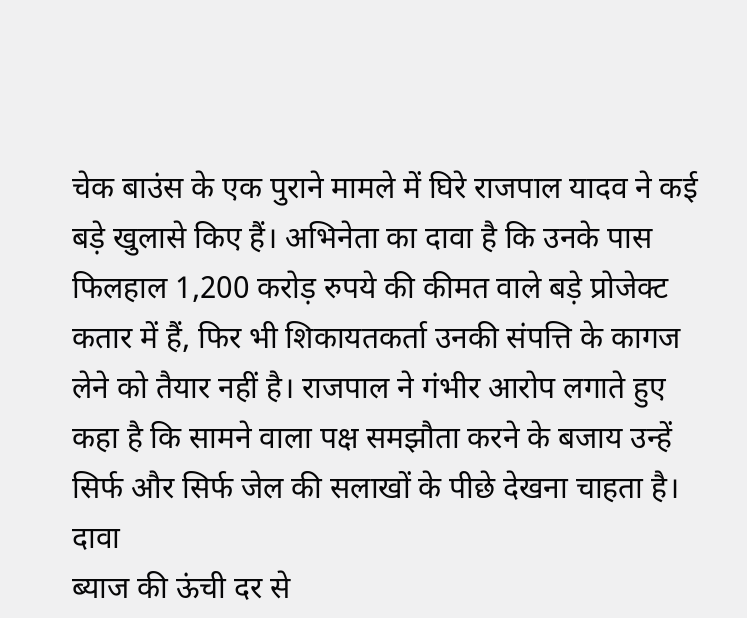चेक बाउंस के एक पुराने मामले में घिरे राजपाल यादव ने कई बड़े खुलासे किए हैं। अभिनेता का दावा है कि उनके पास फिलहाल 1,200 करोड़ रुपये की कीमत वाले बड़े प्रोजेक्ट कतार में हैं, फिर भी शिकायतकर्ता उनकी संपत्ति के कागज लेने को तैयार नहीं है। राजपाल ने गंभीर आरोप लगाते हुए कहा है कि सामने वाला पक्ष समझौता करने के बजाय उन्हें सिर्फ और सिर्फ जेल की सलाखों के पीछे देखना चाहता है।
दावा
ब्याज की ऊंची दर से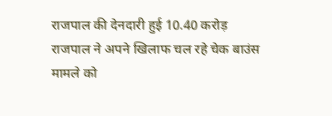राजपाल की देनदारी हुई 10.40 करोड़
राजपाल ने अपने खिलाफ चल रहे चेक बाउंस मामले को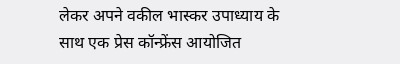लेकर अपने वकील भास्कर उपाध्याय के साथ एक प्रेस कॉन्फ्रेंस आयोजित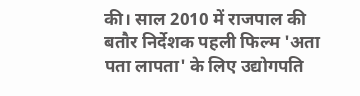की। साल 2010 में राजपाल की बतौर निर्देशक पहली फिल्म 'अता पता लापता' के लिए उद्योगपति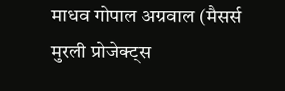माधव गोपाल अग्रवाल (मैसर्स मुरली प्रोजेक्ट्स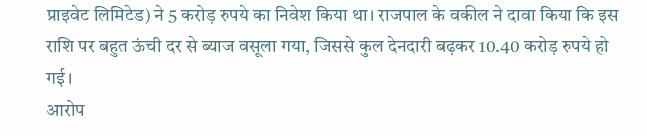प्राइवेट लिमिटेड) ने 5 करोड़ रुपये का निवेश किया था। राजपाल के वकील ने दावा किया कि इस राशि पर बहुत ऊंची दर से ब्याज वसूला गया, जिससे कुल देनदारी बढ़कर 10.40 करोड़ रुपये हो गई।
आरोप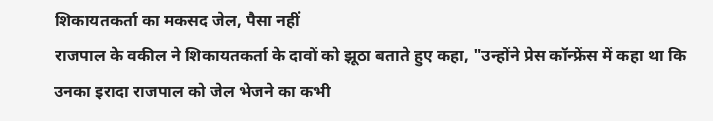शिकायतकर्ता का मकसद जेल, पैसा नहीं
राजपाल के वकील ने शिकायतकर्ता के दावों को झूठा बताते हुए कहा, "उन्होंने प्रेस कॉन्फ्रेंस में कहा था कि उनका इरादा राजपाल को जेल भेजने का कभी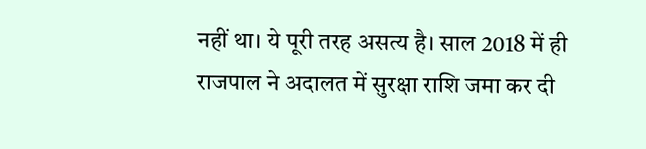नहीं था। ये पूरी तरह असत्य है। साल 2018 में ही राजपाल ने अदालत में सुरक्षा राशि जमा कर दी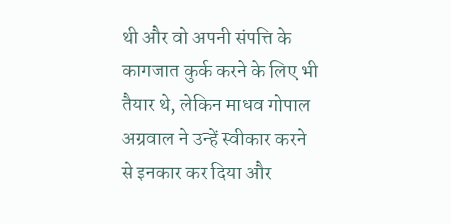थी और वो अपनी संपत्ति के कागजात कुर्क करने के लिए भी तैयार थे, लेकिन माधव गोपाल अग्रवाल ने उन्हें स्वीकार करने से इनकार कर दिया और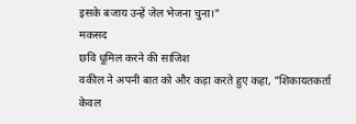इसके बजाय उन्हें जेल भेजना चुना।"
मकसद
छवि धूमिल करने की साजिश
वकील ने अपनी बात को और कड़ा करते हुए कहा, "शिकायतकर्ता केवल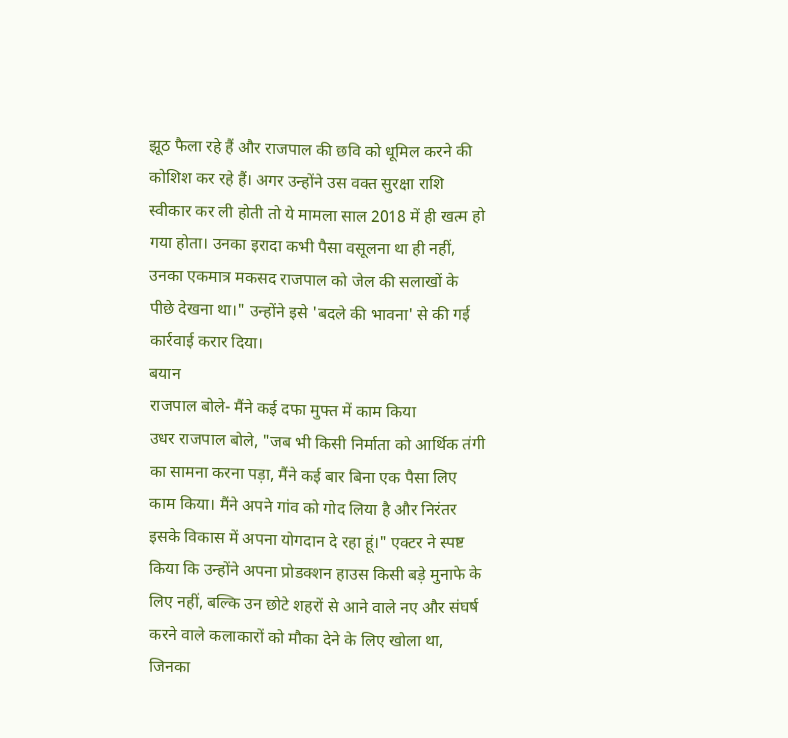झूठ फैला रहे हैं और राजपाल की छवि को धूमिल करने की कोशिश कर रहे हैं। अगर उन्होंने उस वक्त सुरक्षा राशि स्वीकार कर ली होती तो ये मामला साल 2018 में ही खत्म हो गया होता। उनका इरादा कभी पैसा वसूलना था ही नहीं, उनका एकमात्र मकसद राजपाल को जेल की सलाखों के पीछे देखना था।" उन्होंने इसे 'बदले की भावना' से की गई कार्रवाई करार दिया।
बयान
राजपाल बोले- मैंने कई दफा मुफ्त में काम किया
उधर राजपाल बोले, "जब भी किसी निर्माता को आर्थिक तंगी का सामना करना पड़ा, मैंने कई बार बिना एक पैसा लिए काम किया। मैंने अपने गांव को गोद लिया है और निरंतर इसके विकास में अपना योगदान दे रहा हूं।" एक्टर ने स्पष्ट किया कि उन्होंने अपना प्रोडक्शन हाउस किसी बड़े मुनाफे के लिए नहीं, बल्कि उन छोटे शहरों से आने वाले नए और संघर्ष करने वाले कलाकारों को मौका देने के लिए खोला था, जिनका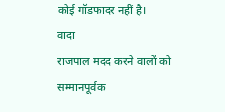कोई गॉडफादर नहीं है।
वादा
राजपाल मदद करने वालों को सम्मानपूर्वक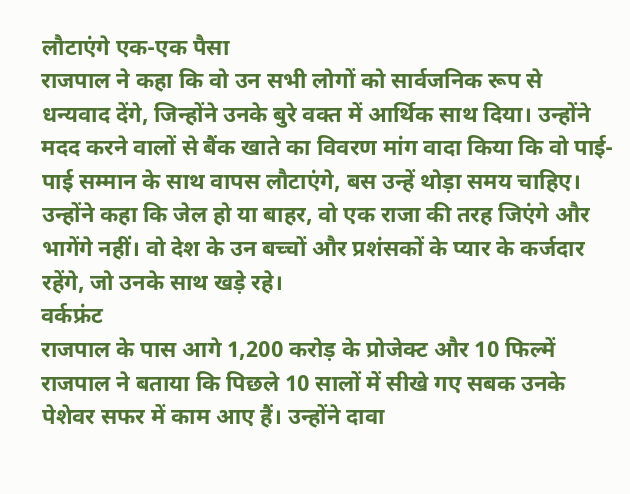लौटाएंगे एक-एक पैसा
राजपाल ने कहा कि वो उन सभी लोगों को सार्वजनिक रूप से धन्यवाद देंगे, जिन्होंने उनके बुरे वक्त में आर्थिक साथ दिया। उन्होंने मदद करने वालों से बैंक खाते का विवरण मांग वादा किया कि वो पाई-पाई सम्मान के साथ वापस लौटाएंगे, बस उन्हें थोड़ा समय चाहिए। उन्होंने कहा कि जेल हो या बाहर, वो एक राजा की तरह जिएंगे और भागेंगे नहीं। वो देश के उन बच्चों और प्रशंसकों के प्यार के कर्जदार रहेंगे, जो उनके साथ खड़े रहे।
वर्कफ्रंट
राजपाल के पास आगे 1,200 करोड़ के प्रोजेक्ट और 10 फिल्में
राजपाल ने बताया कि पिछले 10 सालों में सीखे गए सबक उनके पेशेवर सफर में काम आए हैं। उन्होंने दावा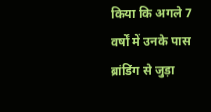किया कि अगले 7 वर्षों में उनके पास ब्रांडिंग से जुड़ा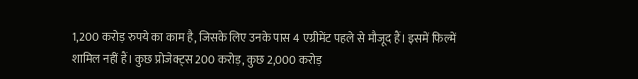1,200 करोड़ रुपये का काम है, जिसके लिए उनके पास 4 एग्रीमेंट पहले से मौजूद हैं। इसमें फिल्में शामिल नहीं हैं। कुछ प्रोजेक्ट्स 200 करोड़, कुछ 2,000 करोड़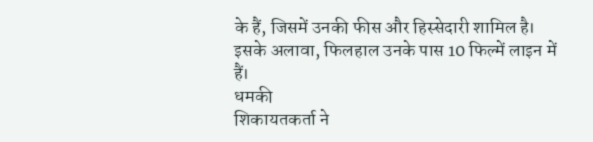के हैं, जिसमें उनकी फीस और हिस्सेदारी शामिल है। इसके अलावा, फिलहाल उनके पास 10 फिल्में लाइन में हैं।
धमकी
शिकायतकर्ता ने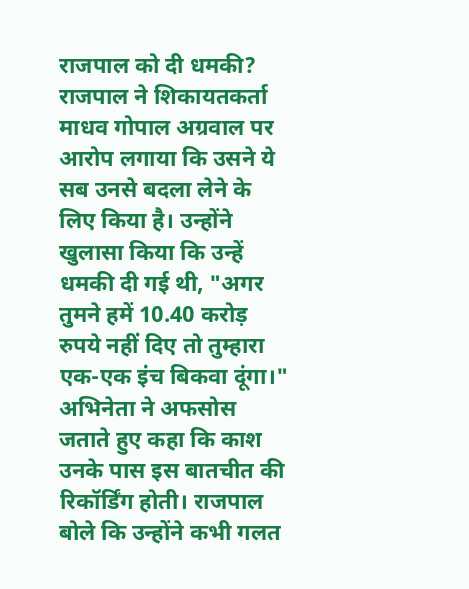राजपाल को दी धमकी?
राजपाल ने शिकायतकर्ता माधव गोपाल अग्रवाल पर आरोप लगाया कि उसने ये सब उनसे बदला लेने के लिए किया है। उन्होंने खुलासा किया कि उन्हें धमकी दी गई थी, "अगर तुमने हमें 10.40 करोड़ रुपये नहीं दिए तो तुम्हारा एक-एक इंच बिकवा दूंगा।" अभिनेता ने अफसोस जताते हुए कहा कि काश उनके पास इस बातचीत की रिकॉर्डिंग होती। राजपाल बोले कि उन्होंने कभी गलत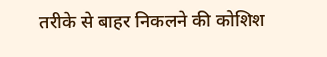तरीके से बाहर निकलने की कोशिश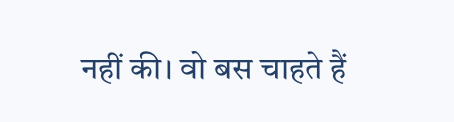नहीं की। वो बस चाहते हैं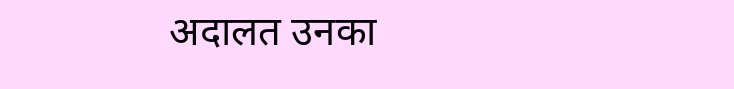अदालत उनका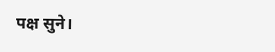पक्ष सुने।